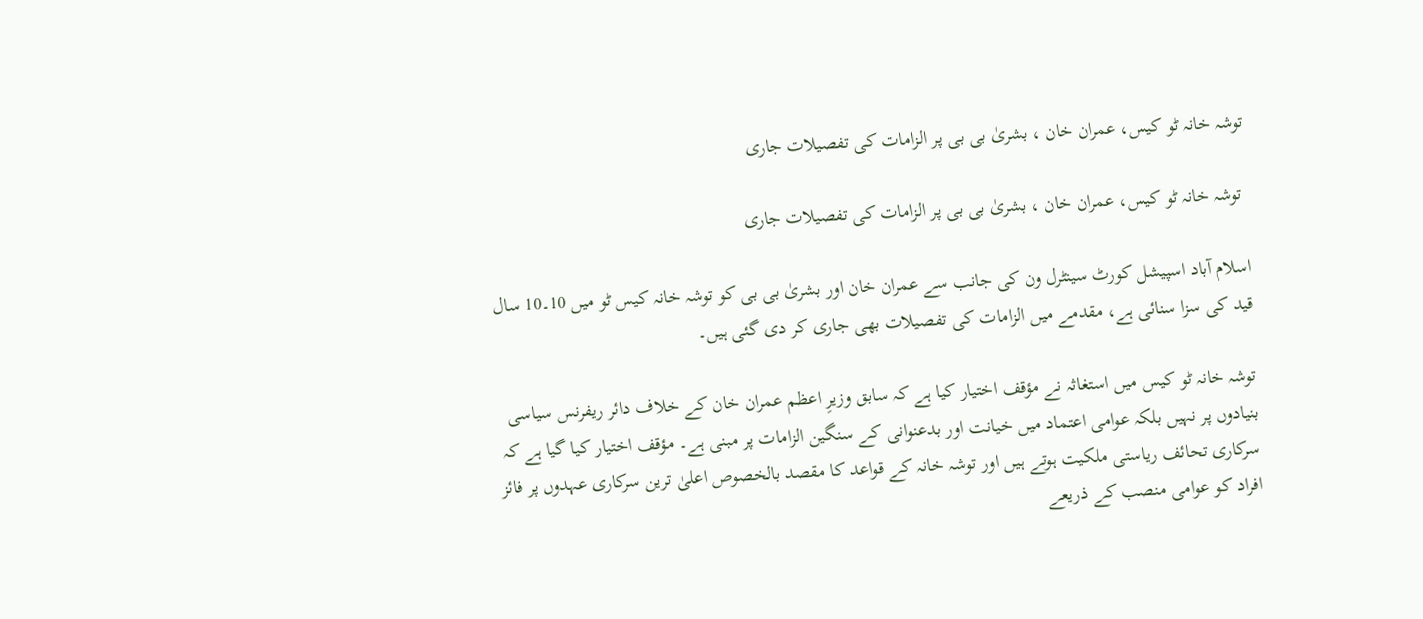توشہ خانہ ٹو کیس، عمران خان ، بشریٰ بی بی پر الزامات کی تفصیلات جاری

 توشہ خانہ ٹو کیس، عمران خان ، بشریٰ بی بی پر الزامات کی تفصیلات جاری

اسلام آباد اسپیشل کورٹ سینٹرل ون کی جانب سے عمران خان اور بشریٰ بی بی کو توشہ خانہ کیس ٹو میں 10۔10 سال قید کی سزا سنائی ہے، مقدمے میں الزامات کی تفصیلات بھی جاری کر دی گئی ہیں۔

توشہ خانہ ٹو کیس میں استغاثہ نے مؤقف اختیار کیا ہے کہ سابق وزیرِ اعظم عمران خان کے خلاف دائر ریفرنس سیاسی بنیادوں پر نہیں بلکہ عوامی اعتماد میں خیانت اور بدعنوانی کے سنگین الزامات پر مبنی ہے۔ مؤقف اختیار کیا گیا ہے کہ سرکاری تحائف ریاستی ملکیت ہوتے ہیں اور توشہ خانہ کے قواعد کا مقصد بالخصوص اعلیٰ ترین سرکاری عہدوں پر فائز افراد کو عوامی منصب کے ذریعے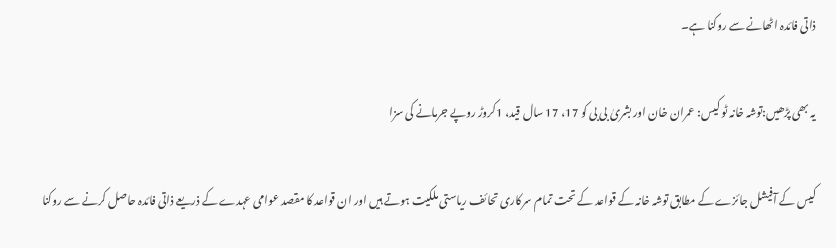ذاتی فائدہ اٹھانے سے روکنا ہے۔

یہ بھی پڑھیں:توشہ خانہ ٹو کیس: عمران خان اور بشریٰ بی بی کو 17، 17 سال قید، 1کروڑ روپے جرمانے کی سزا

کیس کے آفیشل جائزے کے مطابق توشہ خانہ کے قواعد کے تحت تمام سرکاری تحائف ریاستی ملکیت ہوتے ہیں اور ان قواعد کا مقصد عوامی عہدے کے ذریعے ذاتی فائدہ حاصل کرنے سے روکنا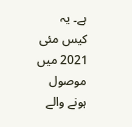ہے۔ یہ کیس مئی 2021 میں موصول ہونے والے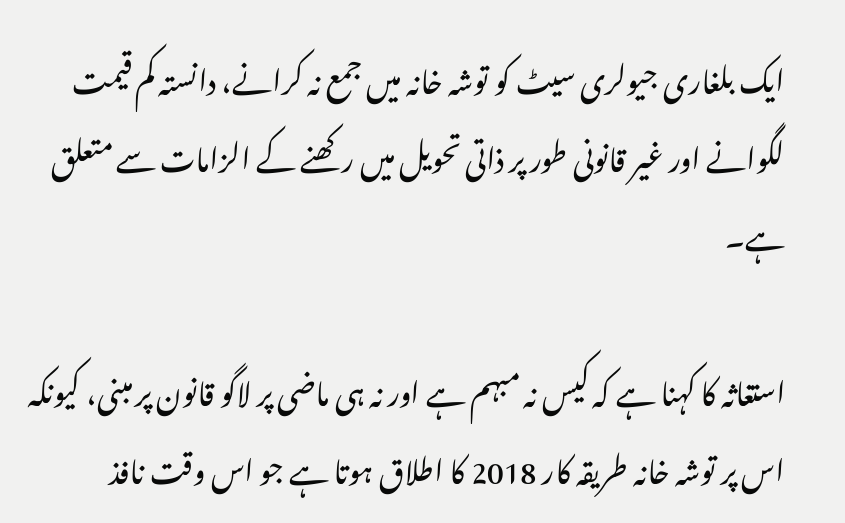ایک بلغاری جیولری سیٹ کو توشہ خانہ میں جمع نہ کرانے، دانستہ کم قیمت لگوانے اور غیر قانونی طور پر ذاتی تحویل میں رکھنے کے الزامات سے متعلق ہے۔

استغاثہ کا کہنا ہے کہ کیس نہ مبہم ہے اور نہ ہی ماضی پر لاگو قانون پر مبنی، کیونکہ اس پر توشہ خانہ طریقہ کار 2018 کا اطلاق ہوتا ہے جو اس وقت نافذ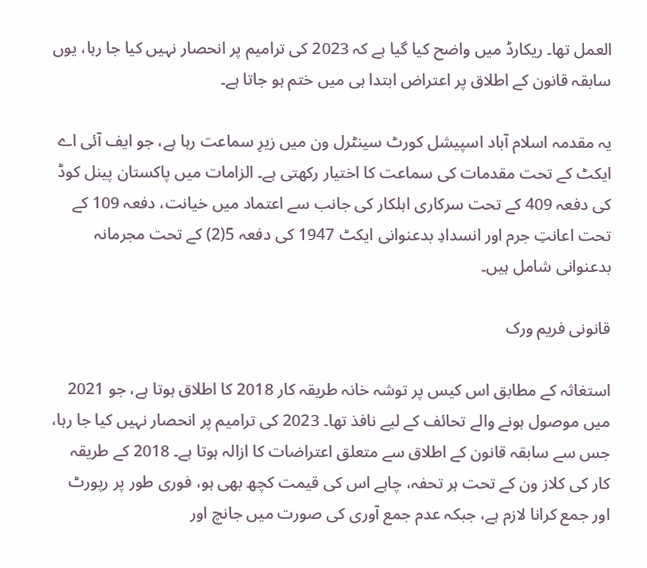العمل تھا۔ ریکارڈ میں واضح کیا گیا ہے کہ 2023 کی ترامیم پر انحصار نہیں کیا جا رہا، یوں سابقہ قانون کے اطلاق پر اعتراض ابتدا ہی میں ختم ہو جاتا ہے۔

یہ مقدمہ اسلام آباد اسپیشل کورٹ سینٹرل ون میں زیرِ سماعت رہا ہے، جو ایف آئی اے ایکٹ کے تحت مقدمات کی سماعت کا اختیار رکھتی ہے۔ الزامات میں پاکستان پینل کوڈ کی دفعہ 409 کے تحت سرکاری اہلکار کی جانب سے اعتماد میں خیانت، دفعہ 109 کے تحت اعانتِ جرم اور انسدادِ بدعنوانی ایکٹ 1947 کی دفعہ 5(2) کے تحت مجرمانہ بدعنوانی شامل ہیں۔

قانونی فریم ورک

استغاثہ کے مطابق اس کیس پر توشہ خانہ طریقہ کار 2018 کا اطلاق ہوتا ہے، جو 2021 میں موصول ہونے والے تحائف کے لیے نافذ تھا۔ 2023 کی ترامیم پر انحصار نہیں کیا جا رہا، جس سے سابقہ قانون کے اطلاق سے متعلق اعتراضات کا ازالہ ہوتا ہے۔ 2018 کے طریقہ کار کی کلاز ون کے تحت ہر تحفہ، چاہے اس کی قیمت کچھ بھی ہو، فوری طور پر رپورٹ اور جمع کرانا لازم ہے، جبکہ عدم جمع آوری کی صورت میں جانچ اور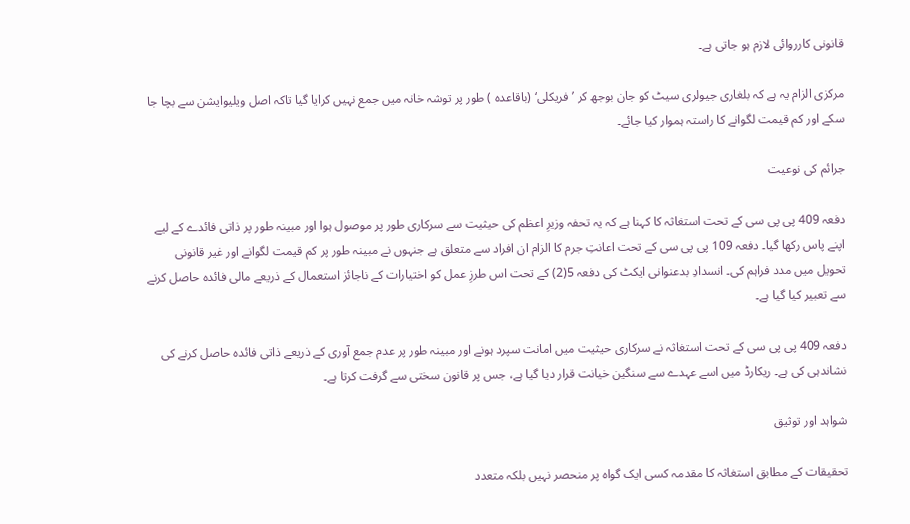قانونی کارروائی لازم ہو جاتی ہے۔

مرکزی الزام یہ ہے کہ بلغاری جیولری سیٹ کو جان بوجھ کر ’فریکلی‘ (باقاعدہ ) طور پر توشہ خانہ میں جمع نہیں کرایا گیا تاکہ اصل ویلیوایشن سے بچا جا سکے اور کم قیمت لگوانے کا راستہ ہموار کیا جائے۔

جرائم کی نوعیت

دفعہ 409 پی پی سی کے تحت استغاثہ کا کہنا ہے کہ یہ تحفہ وزیرِ اعظم کی حیثیت سے سرکاری طور پر موصول ہوا اور مبینہ طور پر ذاتی فائدے کے لیے اپنے پاس رکھا گیا۔ دفعہ 109 پی پی سی کے تحت اعانتِ جرم کا الزام ان افراد سے متعلق ہے جنہوں نے مبینہ طور پر کم قیمت لگوانے اور غیر قانونی تحویل میں مدد فراہم کی۔ انسدادِ بدعنوانی ایکٹ کی دفعہ 5(2) کے تحت اس طرزِ عمل کو اختیارات کے ناجائز استعمال کے ذریعے مالی فائدہ حاصل کرنے سے تعبیر کیا گیا ہے۔

دفعہ 409 پی پی سی کے تحت استغاثہ نے سرکاری حیثیت میں امانت سپرد ہونے اور مبینہ طور پر عدم جمع آوری کے ذریعے ذاتی فائدہ حاصل کرنے کی نشاندہی کی ہے۔ ریکارڈ میں اسے عہدے سے سنگین خیانت قرار دیا گیا ہے، جس پر قانون سختی سے گرفت کرتا ہے۔

شواہد اور توثیق

تحقیقات کے مطابق استغاثہ کا مقدمہ کسی ایک گواہ پر منحصر نہیں بلکہ متعدد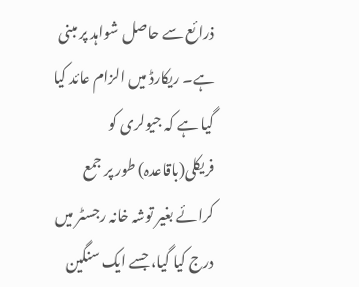ذرائع سے حاصل شواہد پر مبنی ہے۔ ریکارڈ میں الزام عائد کیا گیا ہے کہ جیولری کو فریکلی(باقاعدہ) طور پر جمع کرائے بغیر توشہ خانہ رجسٹر میں درج کیا گیا، جسے ایک سنگین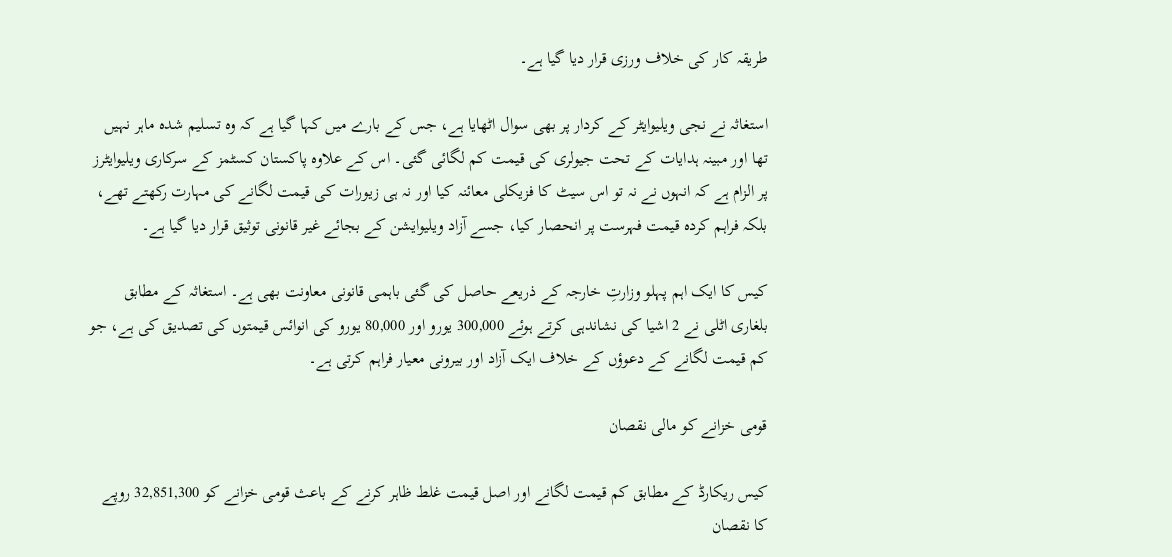طریقہ کار کی خلاف ورزی قرار دیا گیا ہے۔

استغاثہ نے نجی ویلیوایٹر کے کردار پر بھی سوال اٹھایا ہے، جس کے بارے میں کہا گیا ہے کہ وہ تسلیم شدہ ماہر نہیں تھا اور مبینہ ہدایات کے تحت جیولری کی قیمت کم لگائی گئی۔ اس کے علاوہ پاکستان کسٹمز کے سرکاری ویلیوایٹرز پر الزام ہے کہ انہوں نے نہ تو اس سیٹ کا فزیکلی معائنہ کیا اور نہ ہی زیورات کی قیمت لگانے کی مہارت رکھتے تھے، بلکہ فراہم کردہ قیمت فہرست پر انحصار کیا، جسے آزاد ویلیوایشن کے بجائے غیر قانونی توثیق قرار دیا گیا ہے۔

کیس کا ایک اہم پہلو وزارتِ خارجہ کے ذریعے حاصل کی گئی باہمی قانونی معاونت بھی ہے۔ استغاثہ کے مطابق بلغاری اٹلی نے 2 اشیا کی نشاندہی کرتے ہوئے 300,000 یورو اور 80,000 یورو کی انوائس قیمتوں کی تصدیق کی ہے، جو کم قیمت لگانے کے دعوؤں کے خلاف ایک آزاد اور بیرونی معیار فراہم کرتی ہے۔

قومی خزانے کو مالی نقصان

کیس ریکارڈ کے مطابق کم قیمت لگانے اور اصل قیمت غلط ظاہر کرنے کے باعث قومی خزانے کو 32,851,300 روپے کا نقصان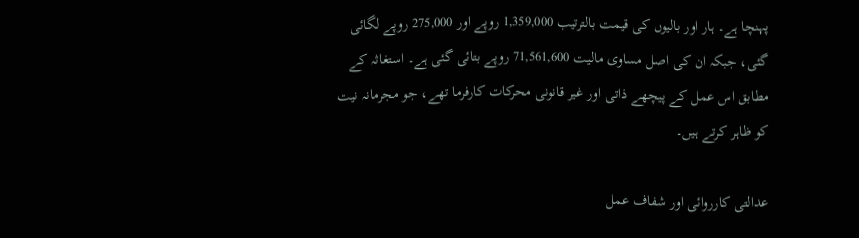پہنچا ہے۔ ہار اور بالیوں کی قیمت بالترتیب 1,359,000 روپے اور 275,000 روپے لگائی گئی، جبکہ ان کی اصل مساوی مالیت 71,561,600 روپے بتائی گئی ہے۔ استغاثہ کے مطابق اس عمل کے پیچھے ذاتی اور غیر قانونی محرکات کارفرما تھے، جو مجرمانہ نیت کو ظاہر کرتے ہیں۔

عدالتی کارروائی اور شفاف عمل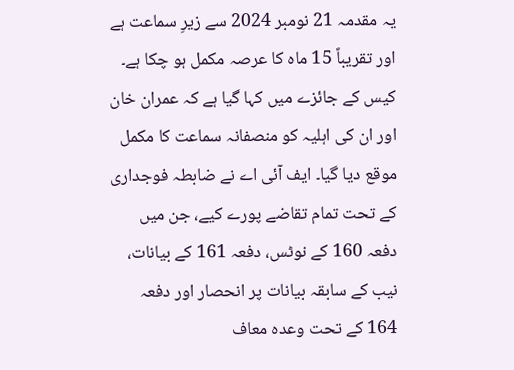یہ مقدمہ 21 نومبر 2024 سے زیرِ سماعت ہے اور تقریباً 15 ماہ کا عرصہ مکمل ہو چکا ہے۔ کیس کے جائزے میں کہا گیا ہے کہ عمران خان اور ان کی اہلیہ کو منصفانہ سماعت کا مکمل موقع دیا گیا۔ ایف آئی اے نے ضابطہ فوجداری کے تحت تمام تقاضے پورے کیے، جن میں دفعہ 160 کے نوٹس، دفعہ 161 کے بیانات، نیب کے سابقہ بیانات پر انحصار اور دفعہ 164 کے تحت وعدہ معاف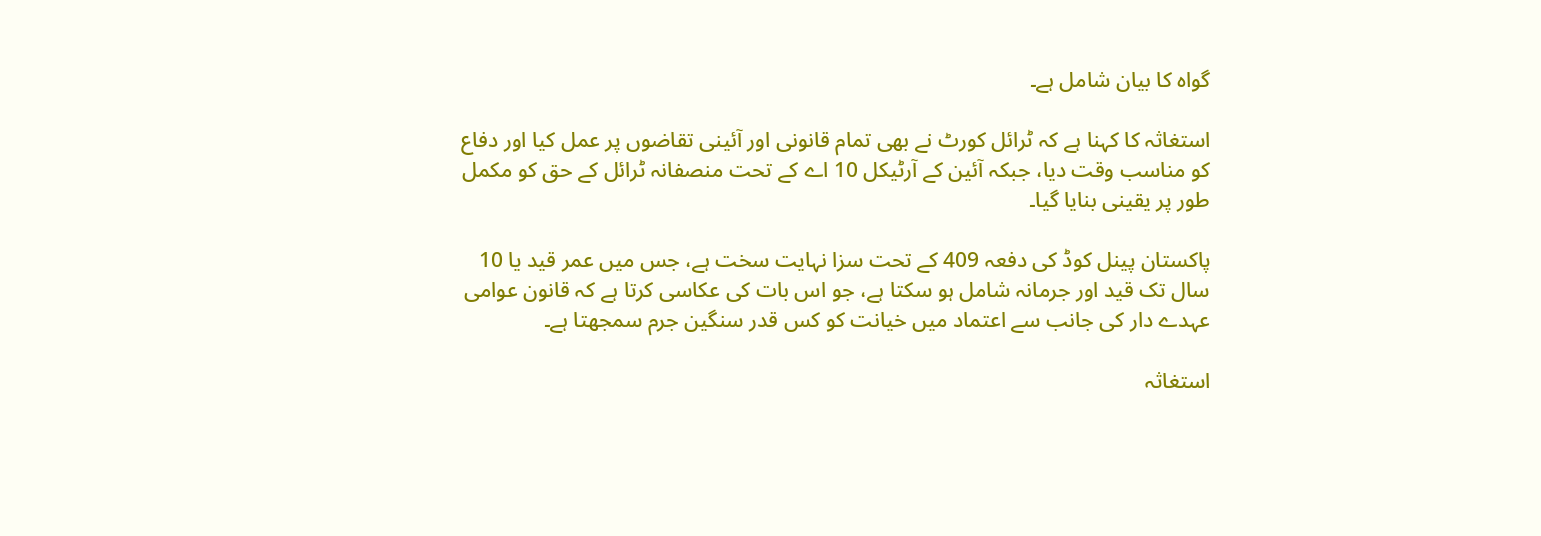گواہ کا بیان شامل ہے۔

استغاثہ کا کہنا ہے کہ ٹرائل کورٹ نے بھی تمام قانونی اور آئینی تقاضوں پر عمل کیا اور دفاع کو مناسب وقت دیا، جبکہ آئین کے آرٹیکل 10 اے کے تحت منصفانہ ٹرائل کے حق کو مکمل طور پر یقینی بنایا گیا۔

پاکستان پینل کوڈ کی دفعہ 409 کے تحت سزا نہایت سخت ہے، جس میں عمر قید یا 10 سال تک قید اور جرمانہ شامل ہو سکتا ہے، جو اس بات کی عکاسی کرتا ہے کہ قانون عوامی عہدے دار کی جانب سے اعتماد میں خیانت کو کس قدر سنگین جرم سمجھتا ہے۔

استغاثہ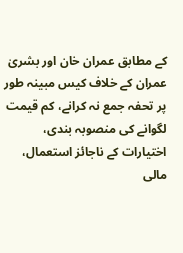کے مطابق عمران خان اور بشریٰ عمران کے خلاف کیس مبینہ طور پر تحفہ جمع نہ کرانے، کم قیمت لگوانے کی منصوبہ بندی، اختیارات کے ناجائز استعمال، مالی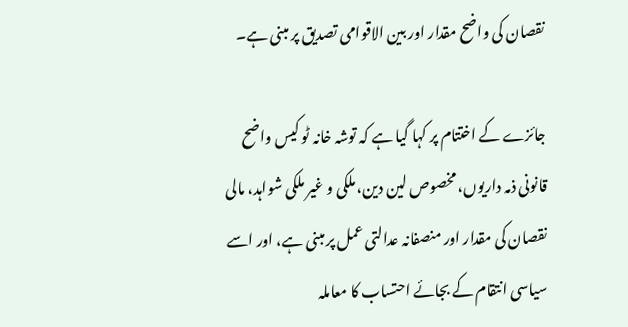نقصان کی واضح مقدار اور بین الاقوامی تصدیق پر مبنی ہے۔

جائزے کے اختتام پر کہا گیا ہے کہ توشہ خانہ ٹو کیس واضح قانونی ذمہ داریوں، مخصوص لین دین، ملکی و غیر ملکی شواہد، مالی نقصان کی مقدار اور منصفانہ عدالتی عمل پر مبنی ہے، اور اسے سیاسی انتقام کے بجائے احتساب کا معاملہ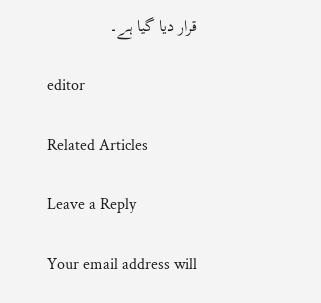قرار دیا گیا ہے۔

editor

Related Articles

Leave a Reply

Your email address will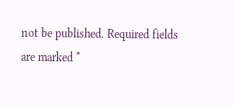not be published. Required fields are marked *